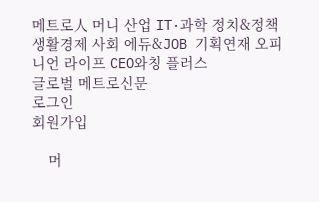메트로人 머니 산업 IT·과학 정치&정책 생활경제 사회 에듀&JOB 기획연재 오피니언 라이프 CEO와칭 플러스
글로벌 메트로신문
로그인
회원가입

    머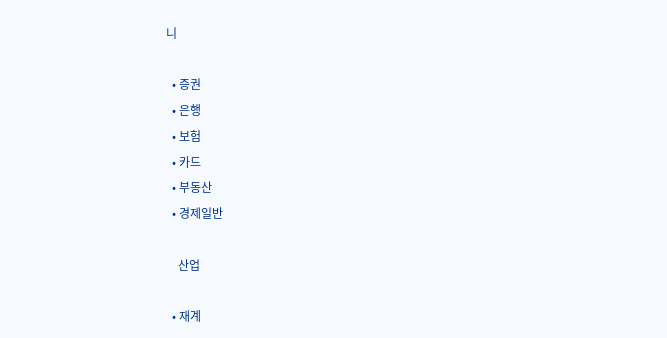니

  • 증권
  • 은행
  • 보험
  • 카드
  • 부동산
  • 경제일반

    산업

  • 재계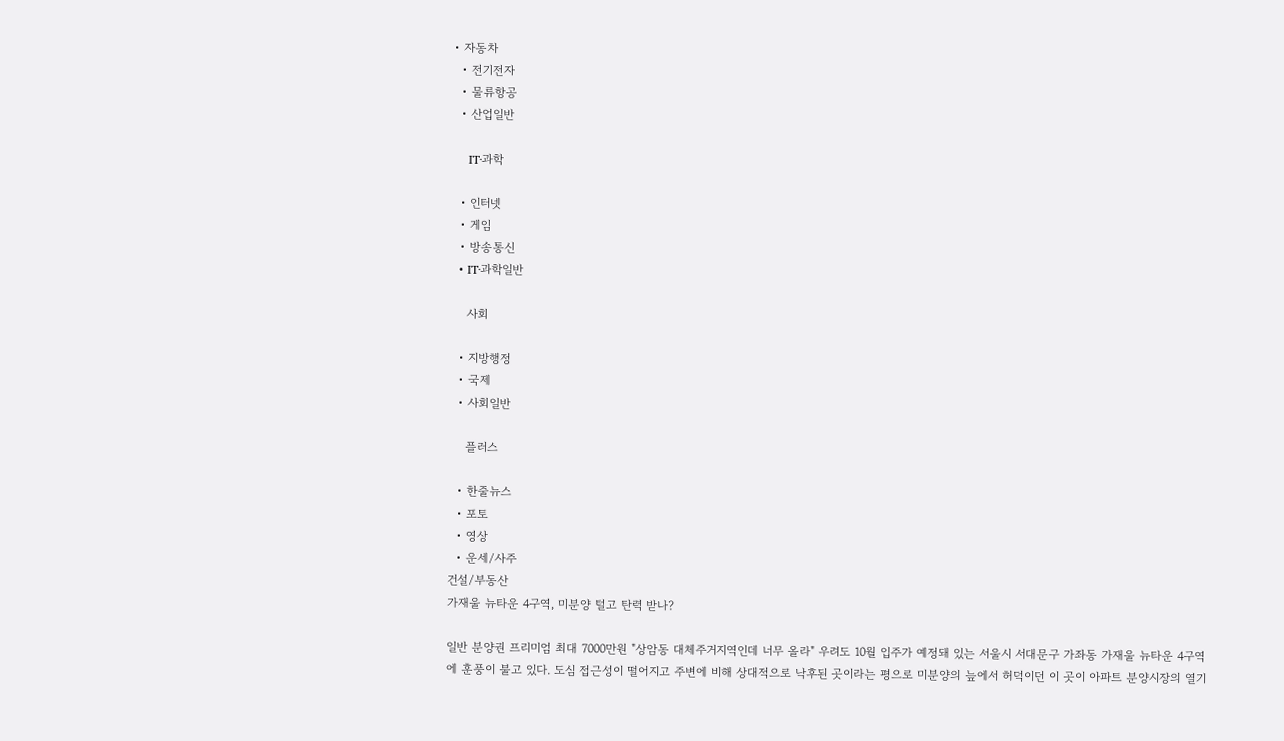• 자동차
  • 전기전자
  • 물류항공
  • 산업일반

    IT·과학

  • 인터넷
  • 게임
  • 방송통신
  • IT·과학일반

    사회

  • 지방행정
  • 국제
  • 사회일반

    플러스

  • 한줄뉴스
  • 포토
  • 영상
  • 운세/사주
건설/부동산
가재울 뉴타운 4구역, 미분양 털고 탄력 받나?

일반 분양권 프리미엄 최대 7000만원 "상암동 대체주거지역인데 너무 올라" 우려도 10월 입주가 예정돼 있는 서울시 서대문구 가좌동 가재울 뉴타운 4구역에 훈풍이 불고 있다. 도심 접근성이 떨어지고 주변에 비해 상대적으로 낙후된 곳이라는 평으로 미분양의 늪에서 허덕이던 이 곳이 아파트 분양시장의 열기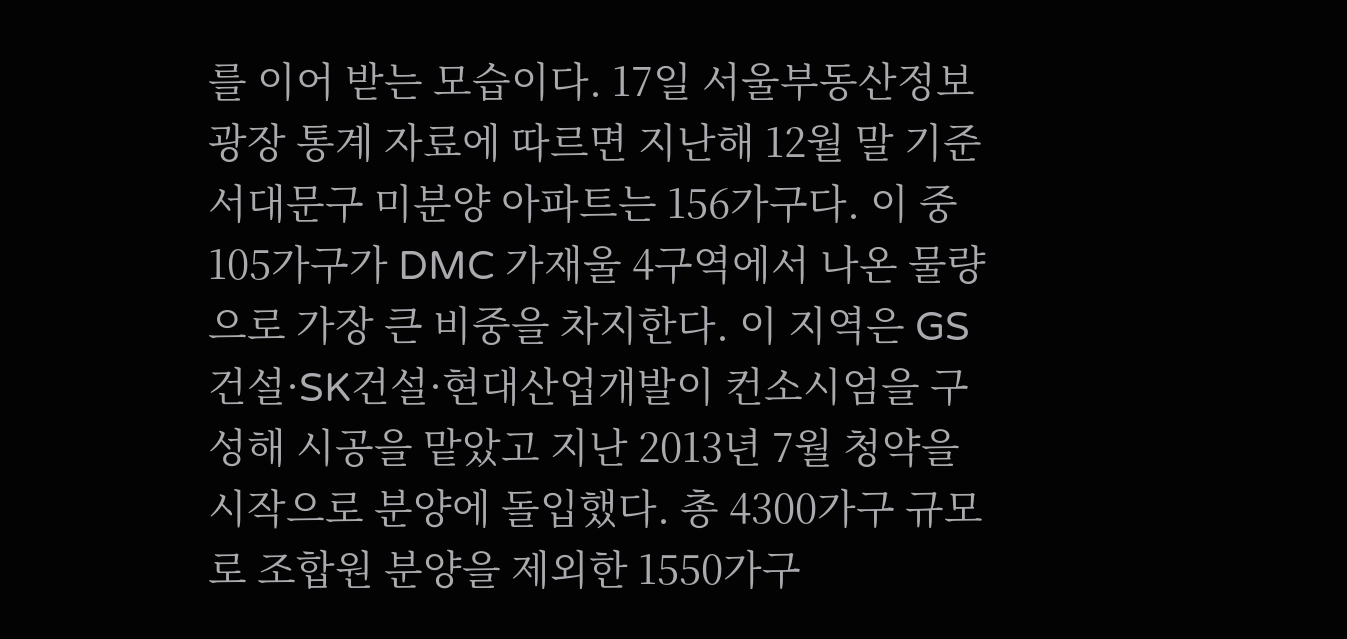를 이어 받는 모습이다. 17일 서울부동산정보광장 통계 자료에 따르면 지난해 12월 말 기준 서대문구 미분양 아파트는 156가구다. 이 중 105가구가 DMC 가재울 4구역에서 나온 물량으로 가장 큰 비중을 차지한다. 이 지역은 GS건설·SK건설·현대산업개발이 컨소시엄을 구성해 시공을 맡았고 지난 2013년 7월 청약을 시작으로 분양에 돌입했다. 총 4300가구 규모로 조합원 분양을 제외한 1550가구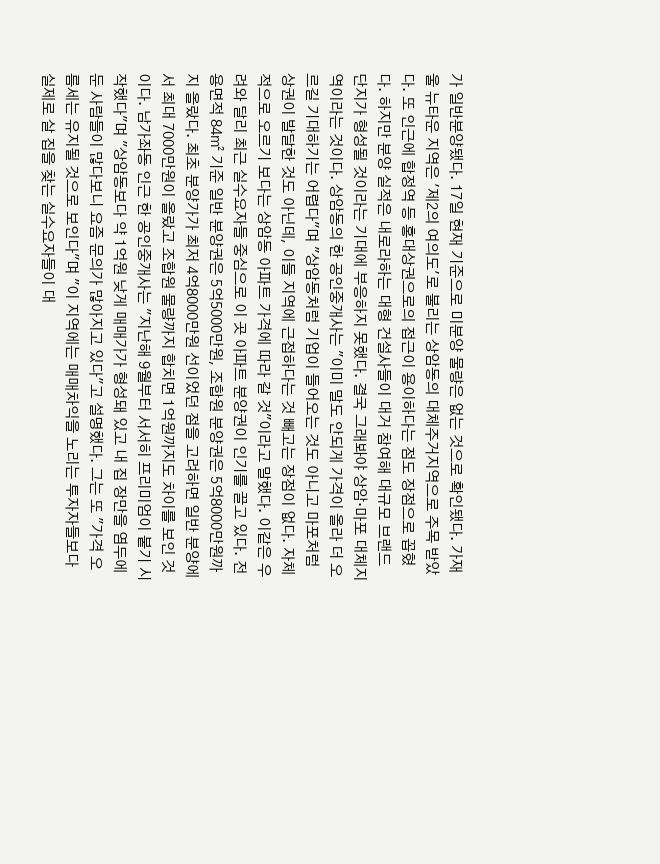가 일반분양됐다. 17일 현재 기준으로 미분양 물량은 없는 것으로 확인됐다. 가재울 뉴타운 지역은 '제2의 여의도'로 불리는 상암동의 대체주거지역으로 주목 받았다. 또 인근에 합정역 등 홍대상권으로의 접근이 용이하다는 점도 장점으로 꼽혔다. 하지만 분양 실적은 내로라하는 대형 건설사들이 대거 참여해 대규모 브랜드 단지가 형성될 것이라는 기대에 부응하지 못했다. 결국 그래봐야 상암·마포 대체지역이라는 것이다. 상암동의 한 공인중개사는 "이미 말도 안되게 가격이 올라 더 오르길 기대하기는 어렵다"며 "상암동처럼 기업이 들어오는 것도 아니고 마포처럼 상권이 발달한 것도 아닌데, 이들 지역에 근접하다는 것 빼고는 장점이 없다. 자체적으로 오르기 보다는 상암동 아파트 가격에 따라 갈 것"이라고 말했다. 이같은 우려와 달리 최근 실수요자들 중심으로 이 곳 아파트 분양권이 인기를 끌고 있다. 전용면적 84㎡ 기준 일반 분양권은 5억5000만원, 조합원 분양권은 5억8000만원까지 올랐다. 최초 분양가가 최저 4억8000만원 선이었던 점을 고려하면 일반 분양에서 최대 7000만원이 올랐고 조합원 물량까지 합치면 1억원까지도 차이를 보인 것이다. 남가좌동 인근 한 공인중개사는 "지난해 9월부터 서서히 프리미엄이 붙기 시작했다"며 "상암동보다 약 1억원 낮게 매매가가 형성돼 있고 내 집 장만을 염두에 둔 사람들이 많다보니 요즘 문의가 많아지고 있다"고 설명했다. 그는 또 "가격 오름세는 유지될 것으로 보인다"며 "이 지역에는 매매차익을 노리는 투자자들보다 실제로 살 집을 찾는 실수요자들이 대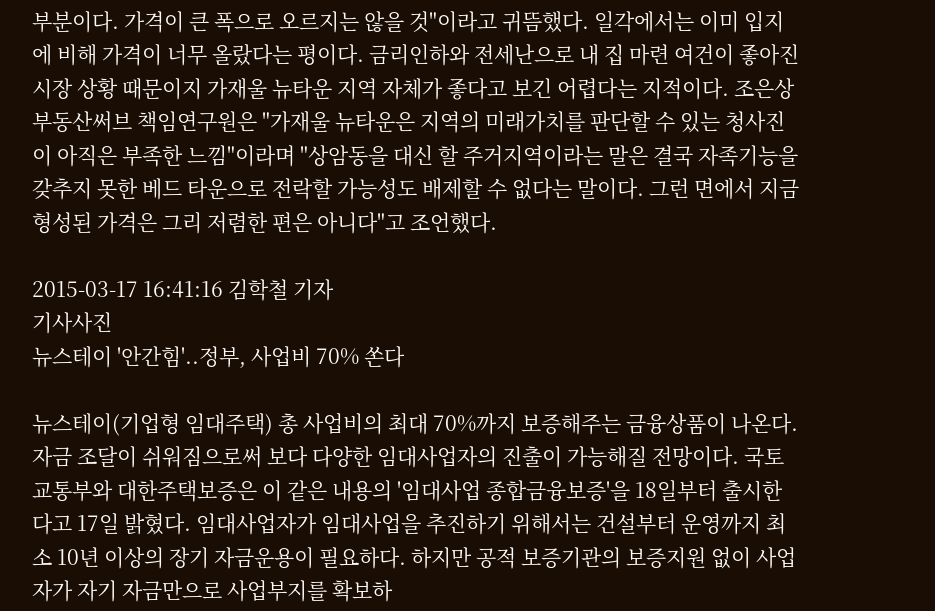부분이다. 가격이 큰 폭으로 오르지는 않을 것"이라고 귀뜸했다. 일각에서는 이미 입지에 비해 가격이 너무 올랐다는 평이다. 금리인하와 전세난으로 내 집 마련 여건이 좋아진 시장 상황 때문이지 가재울 뉴타운 지역 자체가 좋다고 보긴 어렵다는 지적이다. 조은상 부동산써브 책임연구원은 "가재울 뉴타운은 지역의 미래가치를 판단할 수 있는 청사진이 아직은 부족한 느낌"이라며 "상암동을 대신 할 주거지역이라는 말은 결국 자족기능을 갖추지 못한 베드 타운으로 전락할 가능성도 배제할 수 없다는 말이다. 그런 면에서 지금 형성된 가격은 그리 저렴한 편은 아니다"고 조언했다.

2015-03-17 16:41:16 김학철 기자
기사사진
뉴스테이 '안간힘'..정부, 사업비 70% 쏜다

뉴스테이(기업형 임대주택) 총 사업비의 최대 70%까지 보증해주는 금융상품이 나온다. 자금 조달이 쉬워짐으로써 보다 다양한 임대사업자의 진출이 가능해질 전망이다. 국토교통부와 대한주택보증은 이 같은 내용의 '임대사업 종합금융보증'을 18일부터 출시한다고 17일 밝혔다. 임대사업자가 임대사업을 추진하기 위해서는 건설부터 운영까지 최소 10년 이상의 장기 자금운용이 필요하다. 하지만 공적 보증기관의 보증지원 없이 사업자가 자기 자금만으로 사업부지를 확보하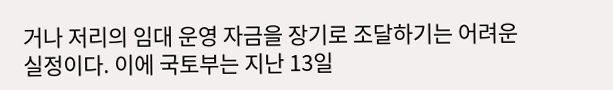거나 저리의 임대 운영 자금을 장기로 조달하기는 어려운 실정이다. 이에 국토부는 지난 13일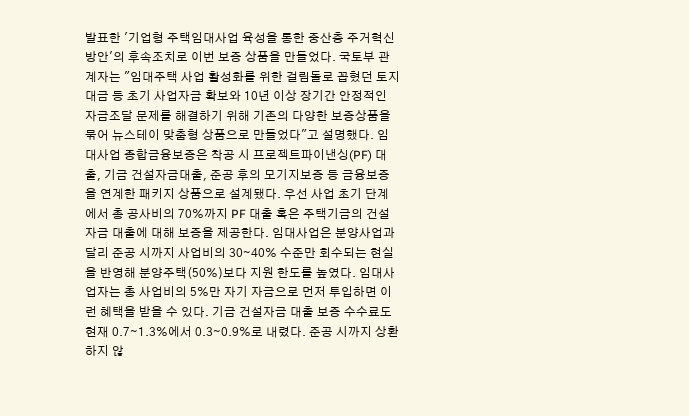발표한 '기업형 주택임대사업 육성을 통한 중산층 주거혁신 방안'의 후속조치로 이번 보증 상품을 만들었다. 국토부 관계자는 "임대주택 사업 활성화를 위한 걸림돌로 꼽혔던 토지대금 등 초기 사업자금 확보와 10년 이상 장기간 안정적인 자금조달 문제를 해결하기 위해 기존의 다양한 보증상품을 묶어 뉴스테이 맞춤형 상품으로 만들었다"고 설명했다. 임대사업 종합금융보증은 착공 시 프로젝트파이낸싱(PF) 대출, 기금 건설자금대출, 준공 후의 모기지보증 등 금융보증을 연계한 패키지 상품으로 설계됐다. 우선 사업 초기 단계에서 총 공사비의 70%까지 PF 대출 혹은 주택기금의 건설자금 대출에 대해 보증을 제공한다. 임대사업은 분양사업과 달리 준공 시까지 사업비의 30∼40% 수준만 회수되는 현실을 반영해 분양주택(50%)보다 지원 한도를 높였다. 임대사업자는 총 사업비의 5%만 자기 자금으로 먼저 투입하면 이런 혜택을 받을 수 있다. 기금 건설자금 대출 보증 수수료도 현재 0.7∼1.3%에서 0.3∼0.9%로 내렸다. 준공 시까지 상환하지 않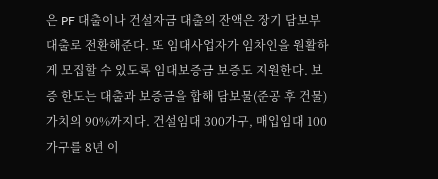은 PF 대출이나 건설자금 대출의 잔액은 장기 담보부 대출로 전환해준다. 또 임대사업자가 임차인을 원활하게 모집할 수 있도록 임대보증금 보증도 지원한다. 보증 한도는 대출과 보증금을 합해 담보물(준공 후 건물) 가치의 90%까지다. 건설임대 300가구, 매입임대 100가구를 8년 이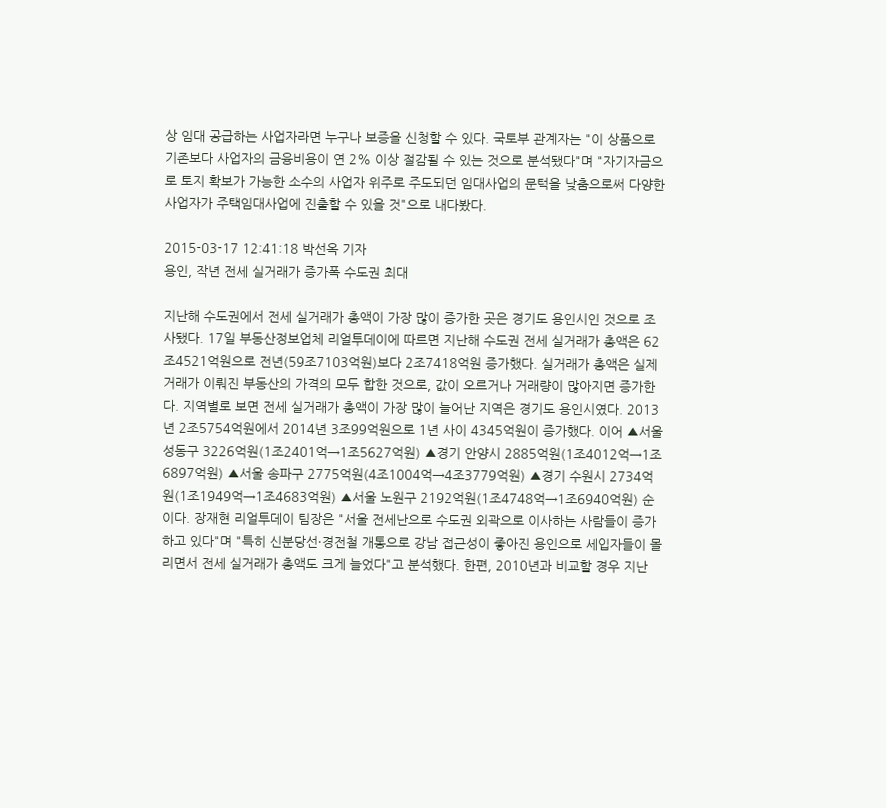상 임대 공급하는 사업자라면 누구나 보증을 신청할 수 있다. 국토부 관계자는 "이 상품으로 기존보다 사업자의 금융비용이 연 2% 이상 절감될 수 있는 것으로 분석됐다"며 "자기자금으로 토지 확보가 가능한 소수의 사업자 위주로 주도되던 임대사업의 문턱을 낮춤으로써 다양한 사업자가 주택임대사업에 진출할 수 있을 것"으로 내다봤다.

2015-03-17 12:41:18 박선옥 기자
용인, 작년 전세 실거래가 증가폭 수도권 최대

지난해 수도권에서 전세 실거래가 총액이 가장 많이 증가한 곳은 경기도 용인시인 것으로 조사됐다. 17일 부동산정보업체 리얼투데이에 따르면 지난해 수도권 전세 실거래가 총액은 62조4521억원으로 전년(59조7103억원)보다 2조7418억원 증가했다. 실거래가 총액은 실제 거래가 이뤄진 부동산의 가격의 모두 합한 것으로, 값이 오르거나 거래량이 많아지면 증가한다. 지역별로 보면 전세 실거래가 총액이 가장 많이 늘어난 지역은 경기도 용인시였다. 2013년 2조5754억원에서 2014년 3조99억원으로 1년 사이 4345억원이 증가했다. 이어 ▲서울 성동구 3226억원(1조2401억→1조5627억원) ▲경기 안양시 2885억원(1조4012억→1조6897억원) ▲서울 송파구 2775억원(4조1004억→4조3779억원) ▲경기 수원시 2734억원(1조1949억→1조4683억원) ▲서울 노원구 2192억원(1조4748억→1조6940억원) 순이다. 장재현 리얼투데이 팀장은 "서울 전세난으로 수도권 외곽으로 이사하는 사람들이 증가하고 있다"며 "특히 신분당선·경전철 개통으로 강남 접근성이 좋아진 용인으로 세입자들이 몰리면서 전세 실거래가 총액도 크게 늘었다"고 분석했다. 한편, 2010년과 비교할 경우 지난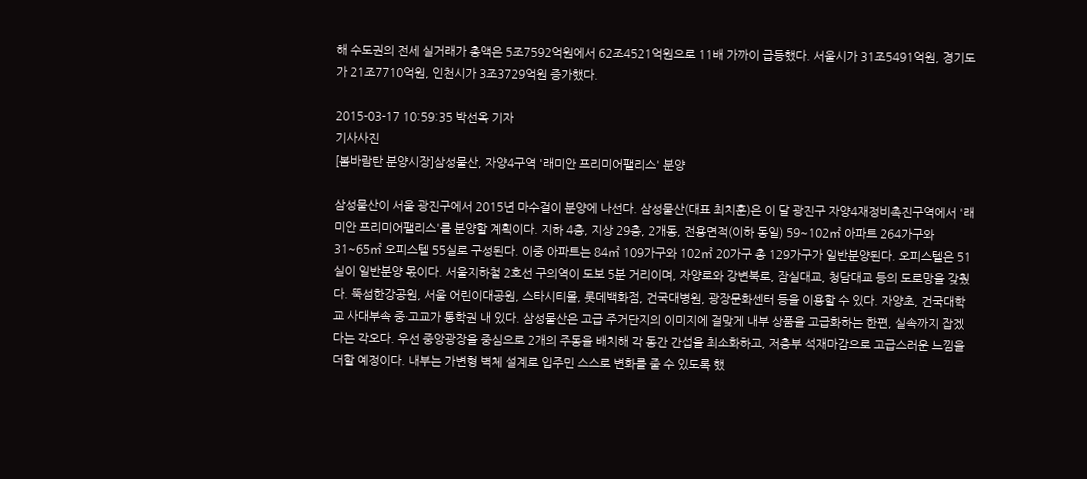해 수도권의 전세 실거래가 총액은 5조7592억원에서 62조4521억원으로 11배 가까이 급등했다. 서울시가 31조5491억원, 경기도가 21조7710억원, 인천시가 3조3729억원 증가했다.

2015-03-17 10:59:35 박선옥 기자
기사사진
[봄바람탄 분양시장]삼성물산, 자양4구역 '래미안 프리미어팰리스' 분양

삼성물산이 서울 광진구에서 2015년 마수걸이 분양에 나선다. 삼성물산(대표 최치훈)은 이 달 광진구 자양4재정비촉진구역에서 '래미안 프리미어팰리스'를 분양할 계획이다. 지하 4층, 지상 29층, 2개동, 전용면적(이하 동일) 59~102㎡ 아파트 264가구와 31~65㎡ 오피스텔 55실로 구성된다. 이중 아파트는 84㎡ 109가구와 102㎡ 20가구 총 129가구가 일반분양된다. 오피스텔은 51실이 일반분양 몫이다. 서울지하철 2호선 구의역이 도보 5분 거리이며, 자양로와 강변북로, 잠실대교, 청담대교 등의 도로망을 갖췄다. 뚝섬한강공원, 서울 어린이대공원, 스타시티몰, 롯데백화점, 건국대병원, 광장문화센터 등을 이용할 수 있다. 자양초, 건국대학교 사대부속 중·고교가 통학권 내 있다. 삼성물산은 고급 주거단지의 이미지에 걸맞게 내부 상품을 고급화하는 한편, 실속까지 잡겠다는 각오다. 우선 중앙광장을 중심으로 2개의 주동을 배치해 각 동간 간섭을 최소화하고, 저층부 석재마감으로 고급스러운 느낌을 더할 예정이다. 내부는 가변형 벽체 설계로 입주민 스스로 변화를 줄 수 있도록 했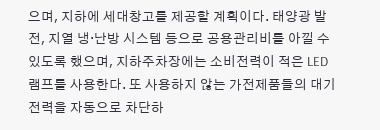으며, 지하에 세대창고를 제공할 계획이다. 태양광 발전, 지열 냉·난방 시스템 등으로 공용관리비를 아낄 수 있도록 했으며, 지하주차장에는 소비전력이 적은 LED 램프를 사용한다. 또 사용하지 않는 가전제품들의 대기전력을 자동으로 차단하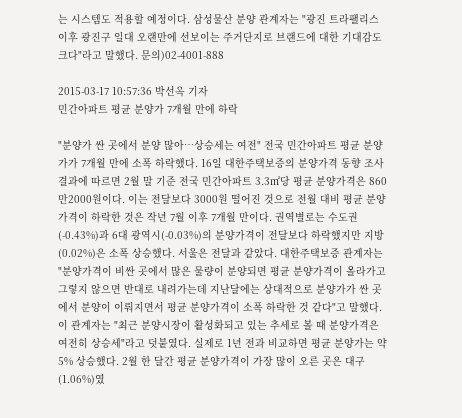는 시스템도 적용할 예정이다. 삼성물산 분양 관계자는 "광진 트라팰리스 이후 광진구 일대 오랜만에 선보이는 주거단지로 브랜드에 대한 기대감도 크다"라고 말했다. 문의)02-4001-888

2015-03-17 10:57:36 박선옥 기자
민간아파트 평균 분양가 7개월 만에 하락

"분양가 싼 곳에서 분양 많아…상승세는 여전" 전국 민간아파트 평균 분양가가 7개월 만에 소폭 하락했다. 16일 대한주택보증의 분양가격 동향 조사 결과에 따르면 2월 말 기준 전국 민간아파트 3.3㎡당 평균 분양가격은 860만2000원이다. 이는 전달보다 3000원 떨어진 것으로 전월 대비 평균 분양가격이 하락한 것은 작년 7월 이후 7개월 만이다. 권역별로는 수도권(-0.43%)과 6대 광역시(-0.03%)의 분양가격이 전달보다 하락했지만 지방(0.02%)은 소폭 상승했다. 서울은 전달과 같았다. 대한주택보증 관계자는 "분양가격이 비싼 곳에서 많은 물량이 분양되면 평균 분양가격이 올라가고 그렇지 않으면 반대로 내려가는데 지난달에는 상대적으로 분양가가 싼 곳에서 분양이 이뤄지면서 평균 분양가격이 소폭 하락한 것 같다"고 말했다. 이 관계자는 "최근 분양시장이 활성화되고 있는 추세로 볼 때 분양가격은 여전히 상승세"라고 덧붙였다. 실제로 1년 전과 비교하면 평균 분양가는 약 5% 상승했다. 2월 한 달간 평균 분양가격이 가장 많이 오른 곳은 대구(1.06%)였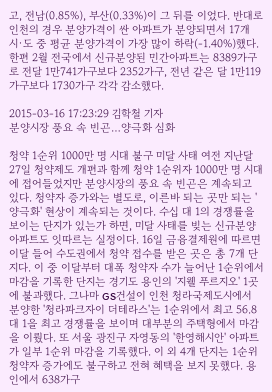고, 전남(0.85%), 부산(0.33%)이 그 뒤를 이었다. 반대로 인천의 경우 분양가격이 싼 아파트가 분양되면서 17개 시·도 중 평균 분양가격이 가장 많이 하락(-1.40%)했다. 한편 2월 전국에서 신규분양된 민간아파트는 8389가구로 전달 1만741가구보다 2352가구, 전년 같은 달 1만119가구보다 1730가구 각각 감소했다.

2015-03-16 17:23:29 김학철 기자
분양시장 풍요 속 빈곤…양극화 심화

청약 1순위 1000만 명 시대 불구 미달 사태 여전 지난달 27일 청약제도 개편과 함께 청약 1순위자 1000만 명 시대에 접어들었지만 분양시장의 풍요 속 빈곤은 계속되고 있다. 청약자 증가와는 별도로, 이른바 되는 곳만 되는 '양극화' 현상이 계속되는 것이다. 수십 대 1의 경쟁률을 보이는 단지가 있는가 하면, 미달 사태를 빚는 신규분양 아파트도 잇따르는 실정이다. 16일 금융결제원에 따르면 이달 들어 수도권에서 청약 접수를 받은 곳은 총 7개 단지다. 이 중 이달부터 대폭 청약자 수가 늘어난 1순위에서 마감을 기록한 단지는 경기도 용인의 '지웰 푸르지오' 1곳에 불과했다. 그나마 GS건설이 인천 청라국제도시에서 분양한 '청라파크자이 더테라스'는 1순위에서 최고 56.8대 1을 최고 경쟁률을 보이며 대부분의 주택형에서 마감을 이뤘다. 또 서울 광진구 자영동의 '한영해시안' 아파트가 일부 1순위 마감을 기록했다. 이 외 4개 단지는 1순위 청약자 증가에도 불구하고 전혀 혜택을 보지 못했다. 용인에서 638가구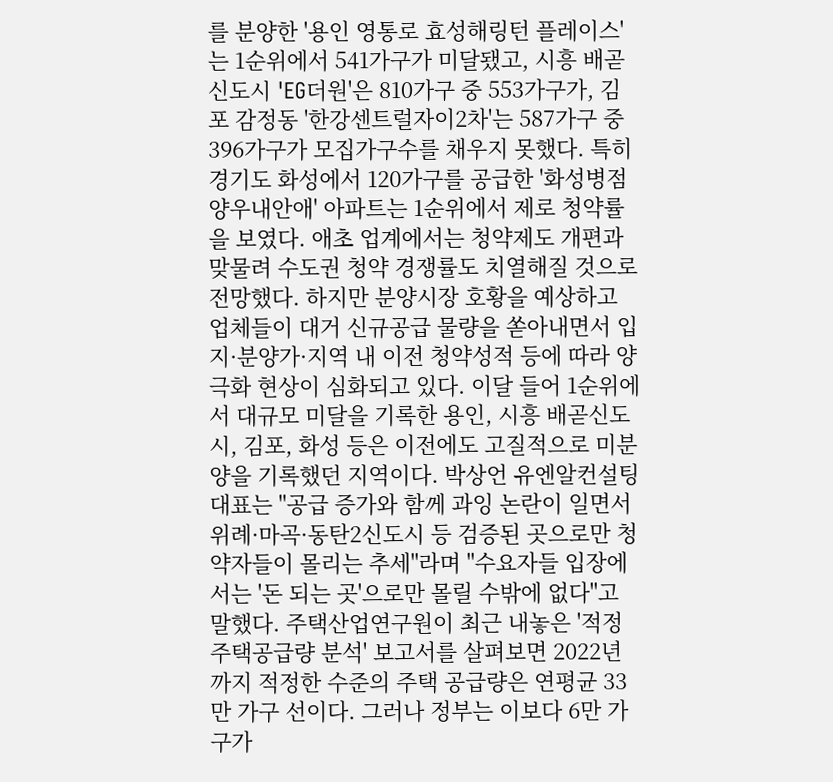를 분양한 '용인 영통로 효성해링턴 플레이스'는 1순위에서 541가구가 미달됐고, 시흥 배곧신도시 'EG더원'은 810가구 중 553가구가, 김포 감정동 '한강센트럴자이2차'는 587가구 중 396가구가 모집가구수를 채우지 못했다. 특히 경기도 화성에서 120가구를 공급한 '화성병점 양우내안애' 아파트는 1순위에서 제로 청약률을 보였다. 애초 업계에서는 청약제도 개편과 맞물려 수도권 청약 경쟁률도 치열해질 것으로 전망했다. 하지만 분양시장 호황을 예상하고 업체들이 대거 신규공급 물량을 쏟아내면서 입지·분양가·지역 내 이전 청약성적 등에 따라 양극화 현상이 심화되고 있다. 이달 들어 1순위에서 대규모 미달을 기록한 용인, 시흥 배곧신도시, 김포, 화성 등은 이전에도 고질적으로 미분양을 기록했던 지역이다. 박상언 유엔알컨설팅 대표는 "공급 증가와 함께 과잉 논란이 일면서 위례·마곡·동탄2신도시 등 검증된 곳으로만 청약자들이 몰리는 추세"라며 "수요자들 입장에서는 '돈 되는 곳'으로만 몰릴 수밖에 없다"고 말했다. 주택산업연구원이 최근 내놓은 '적정 주택공급량 분석' 보고서를 살펴보면 2022년까지 적정한 수준의 주택 공급량은 연평균 33만 가구 선이다. 그러나 정부는 이보다 6만 가구가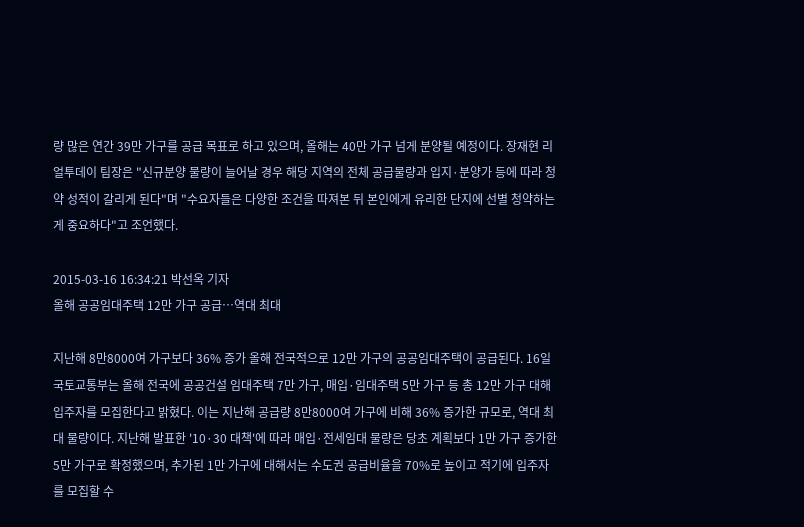량 많은 연간 39만 가구를 공급 목표로 하고 있으며, 올해는 40만 가구 넘게 분양될 예정이다. 장재현 리얼투데이 팀장은 "신규분양 물량이 늘어날 경우 해당 지역의 전체 공급물량과 입지·분양가 등에 따라 청약 성적이 갈리게 된다"며 "수요자들은 다양한 조건을 따져본 뒤 본인에게 유리한 단지에 선별 청약하는 게 중요하다"고 조언했다.

2015-03-16 16:34:21 박선옥 기자
올해 공공임대주택 12만 가구 공급…역대 최대

지난해 8만8000여 가구보다 36% 증가 올해 전국적으로 12만 가구의 공공임대주택이 공급된다. 16일 국토교통부는 올해 전국에 공공건설 임대주택 7만 가구, 매입·임대주택 5만 가구 등 총 12만 가구 대해 입주자를 모집한다고 밝혔다. 이는 지난해 공급량 8만8000여 가구에 비해 36% 증가한 규모로, 역대 최대 물량이다. 지난해 발표한 '10·30 대책'에 따라 매입·전세임대 물량은 당초 계획보다 1만 가구 증가한 5만 가구로 확정했으며, 추가된 1만 가구에 대해서는 수도권 공급비율을 70%로 높이고 적기에 입주자를 모집할 수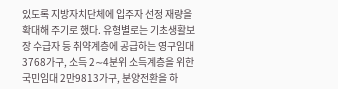있도록 지방자치단체에 입주자 선정 재량을 확대해 주기로 했다. 유형별로는 기초생활보장 수급자 등 취약계층에 공급하는 영구임대 3768가구, 소득 2∼4분위 소득계층을 위한 국민임대 2만9813가구, 분양전환을 하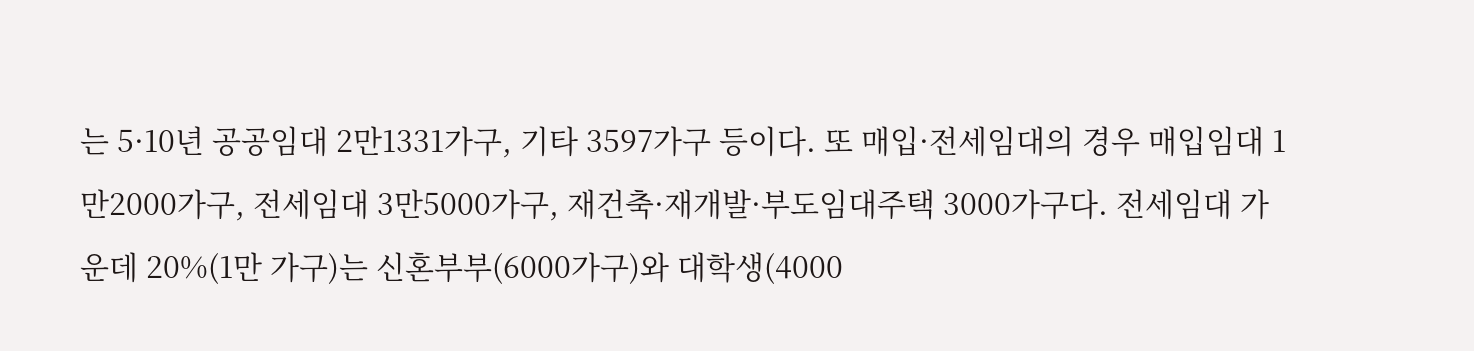는 5·10년 공공임대 2만1331가구, 기타 3597가구 등이다. 또 매입·전세임대의 경우 매입임대 1만2000가구, 전세임대 3만5000가구, 재건축·재개발·부도임대주택 3000가구다. 전세임대 가운데 20%(1만 가구)는 신혼부부(6000가구)와 대학생(4000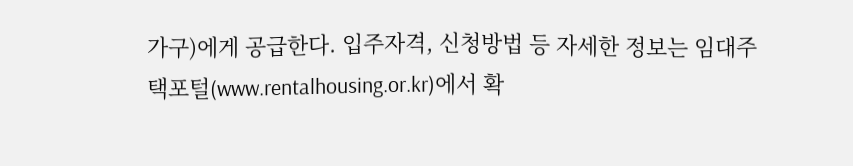가구)에게 공급한다. 입주자격, 신청방법 등 자세한 정보는 임대주택포털(www.rentalhousing.or.kr)에서 확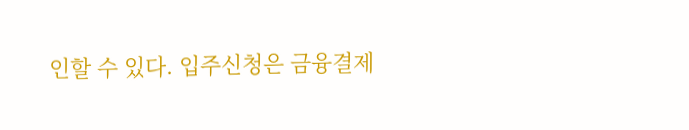인할 수 있다. 입주신청은 금융결제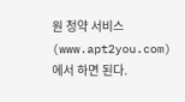원 청약 서비스(www.apt2you.com)에서 하면 된다.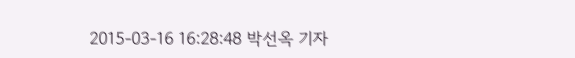2015-03-16 16:28:48 박선옥 기자